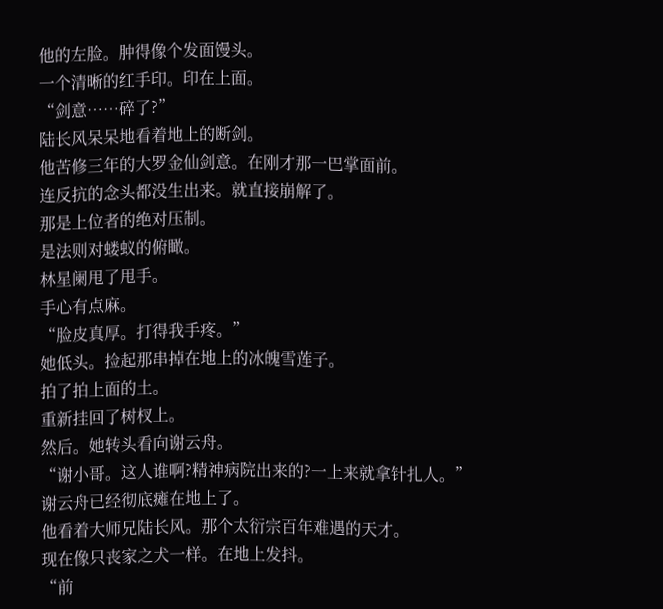他的左脸。肿得像个发面馒头。
一个清晰的红手印。印在上面。
“剑意……碎了?”
陆长风呆呆地看着地上的断剑。
他苦修三年的大罗金仙剑意。在刚才那一巴掌面前。
连反抗的念头都没生出来。就直接崩解了。
那是上位者的绝对压制。
是法则对蝼蚁的俯瞰。
林星阑甩了甩手。
手心有点麻。
“脸皮真厚。打得我手疼。”
她低头。捡起那串掉在地上的冰魄雪莲子。
拍了拍上面的土。
重新挂回了树杈上。
然后。她转头看向谢云舟。
“谢小哥。这人谁啊?精神病院出来的?一上来就拿针扎人。”
谢云舟已经彻底瘫在地上了。
他看着大师兄陆长风。那个太衍宗百年难遇的天才。
现在像只丧家之犬一样。在地上发抖。
“前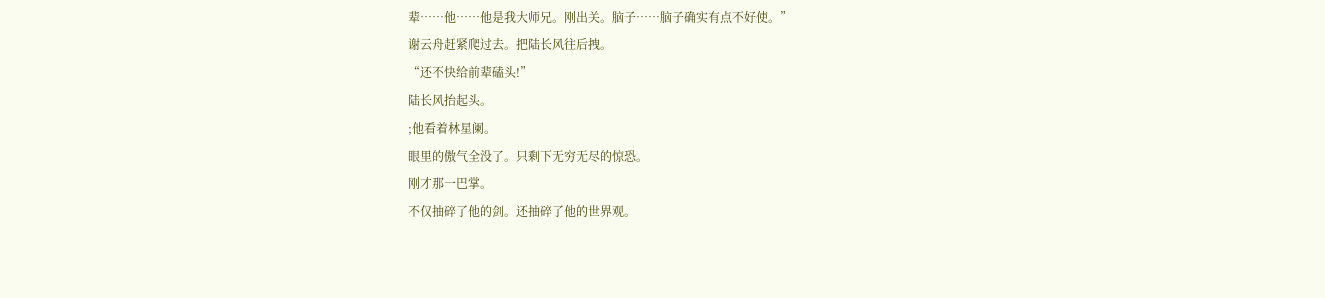辈……他……他是我大师兄。刚出关。脑子……脑子确实有点不好使。”
谢云舟赶紧爬过去。把陆长风往后拽。
“还不快给前辈磕头!”
陆长风抬起头。
;他看着林星阑。
眼里的傲气全没了。只剩下无穷无尽的惊恐。
刚才那一巴掌。
不仅抽碎了他的剑。还抽碎了他的世界观。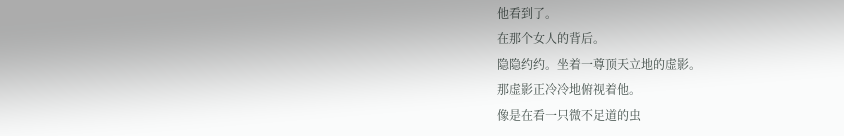他看到了。
在那个女人的背后。
隐隐约约。坐着一尊顶天立地的虚影。
那虚影正冷冷地俯视着他。
像是在看一只微不足道的虫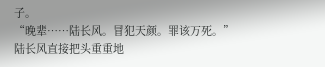子。
“晚辈……陆长风。冒犯天颜。罪该万死。”
陆长风直接把头重重地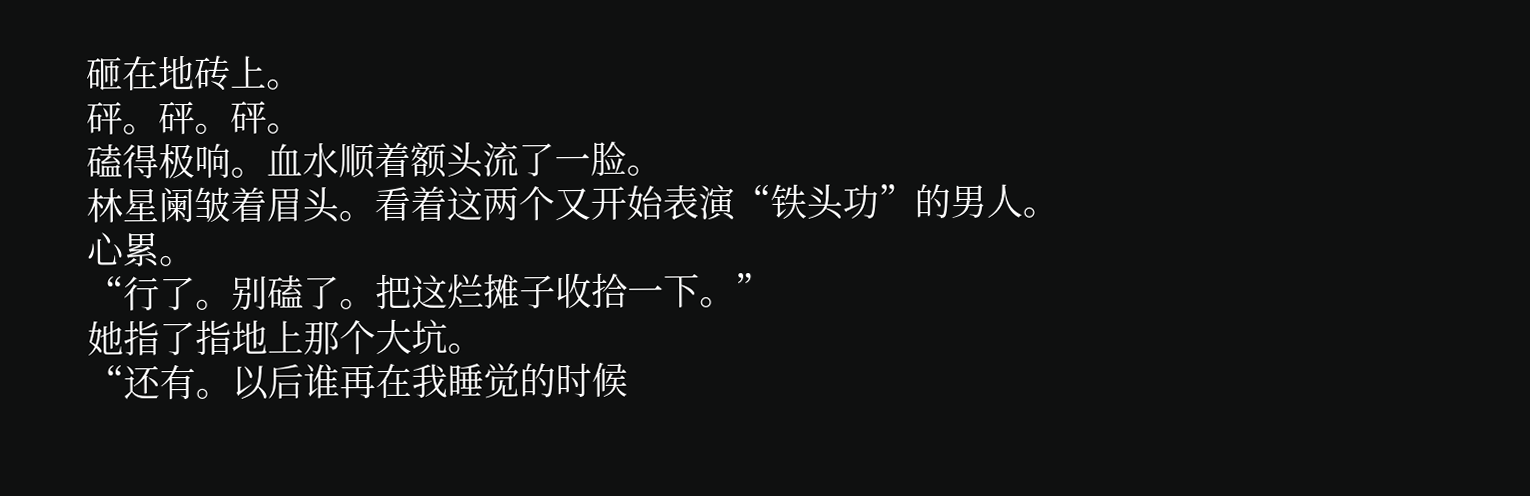砸在地砖上。
砰。砰。砰。
磕得极响。血水顺着额头流了一脸。
林星阑皱着眉头。看着这两个又开始表演“铁头功”的男人。
心累。
“行了。别磕了。把这烂摊子收拾一下。”
她指了指地上那个大坑。
“还有。以后谁再在我睡觉的时候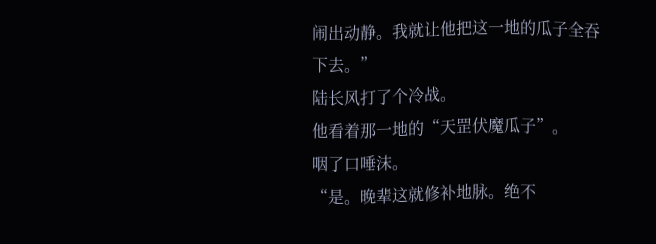闹出动静。我就让他把这一地的瓜子全吞下去。”
陆长风打了个冷战。
他看着那一地的“天罡伏魔瓜子”。
咽了口唾沫。
“是。晚辈这就修补地脉。绝不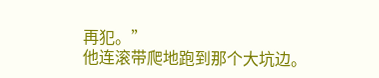再犯。”
他连滚带爬地跑到那个大坑边。